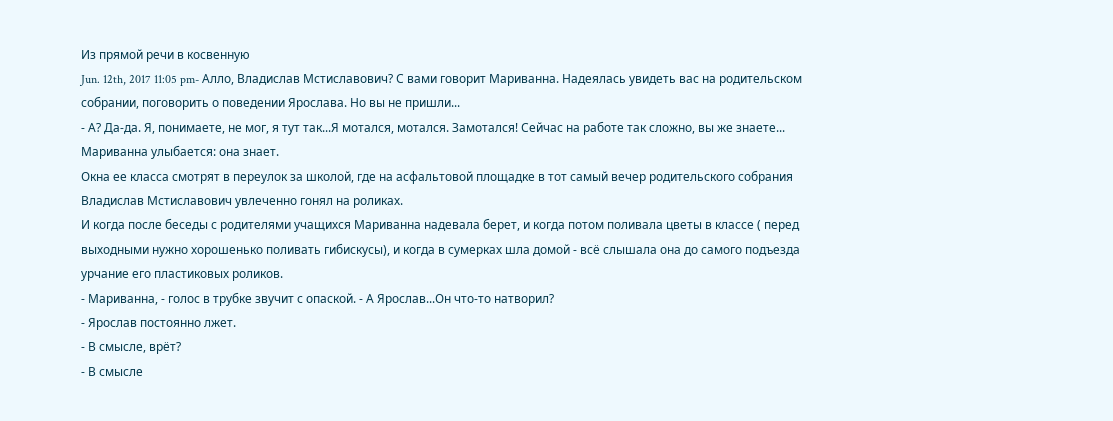Из прямой речи в косвенную
Jun. 12th, 2017 11:05 pm- Алло, Владислав Мстиславович? С вами говорит Мариванна. Надеялась увидеть вас на родительском собрании, поговорить о поведении Ярослава. Но вы не пришли...
- А? Да-да. Я, понимаете, не мог, я тут так...Я мотался, мотался. Замотался! Сейчас на работе так сложно, вы же знаете...
Мариванна улыбается: она знает.
Окна ее класса смотрят в переулок за школой, где на асфальтовой площадке в тот самый вечер родительского собрания Владислав Мстиславович увлеченно гонял на роликах.
И когда после беседы с родителями учащихся Мариванна надевала берет, и когда потом поливала цветы в классе ( перед выходными нужно хорошенько поливать гибискусы), и когда в сумерках шла домой - всё слышала она до самого подъезда урчание его пластиковых роликов.
- Мариванна, - голос в трубке звучит с опаской. - А Ярослав...Он что-то натворил?
- Ярослав постоянно лжет.
- В смысле, врёт?
- В смысле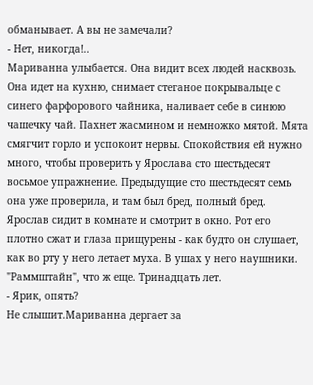обманывает. А вы не замечали?
- Нет, никогда!..
Мариванна улыбается. Она видит всех людей насквозь.
Она идет на кухню, снимает стеганое покрывальце с синего фарфорового чайника, наливает себе в синюю чашечку чай. Пахнет жасмином и немножко мятой. Мята смягчит горло и успокоит нервы. Спокойствия ей нужно много, чтобы проверить у Ярослава сто шестьдесят восьмое упражнение. Предыдущие сто шестьдесят семь она уже проверила, и там был бред, полный бред.
Ярослав сидит в комнате и смотрит в окно. Рот его плотно сжат и глаза прищурены - как будто он слушает, как во рту у него летает муха. В ушах у него наушники. "Раммштайн", что ж еще. Тринадцать лет.
- Ярик, опять?
Не слышит.Мариванна дергает за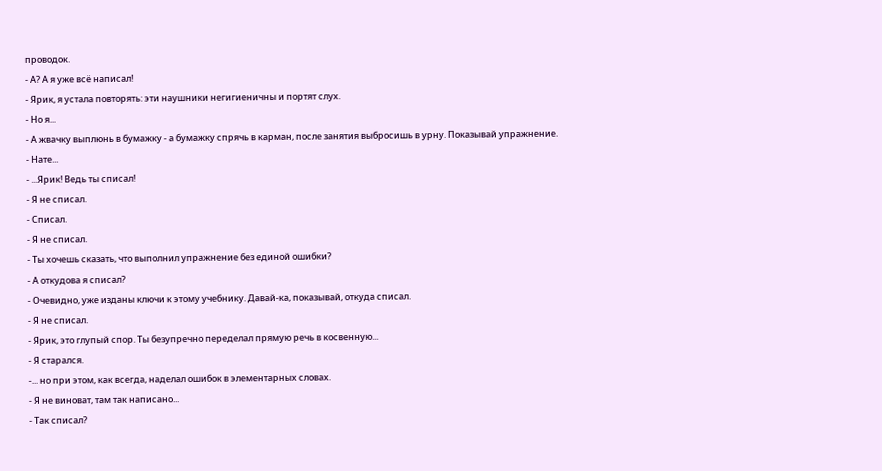проводок.
- А? А я уже всё написал!
- Ярик, я устала повторять: эти наушники негигиеничны и портят слух.
- Но я...
- А жвачку выплюнь в бумажку - а бумажку спрячь в карман, после занятия выбросишь в урну. Показывай упражнение.
- Нате...
- ...Ярик! Ведь ты списал!
- Я не списал.
- Списал.
- Я не списал.
- Ты хочешь сказать, что выполнил упражнение без единой ошибки?
- А откудова я списал?
- Очевидно, уже изданы ключи к этому учебнику. Давай-ка, показывай, откуда списал.
- Я не списал.
- Ярик, это глупый спор. Ты безупречно переделал прямую речь в косвенную...
- Я старался.
-... но при этом, как всегда, наделал ошибок в элементарных словах.
- Я не виноват, там так написано...
- Так списал?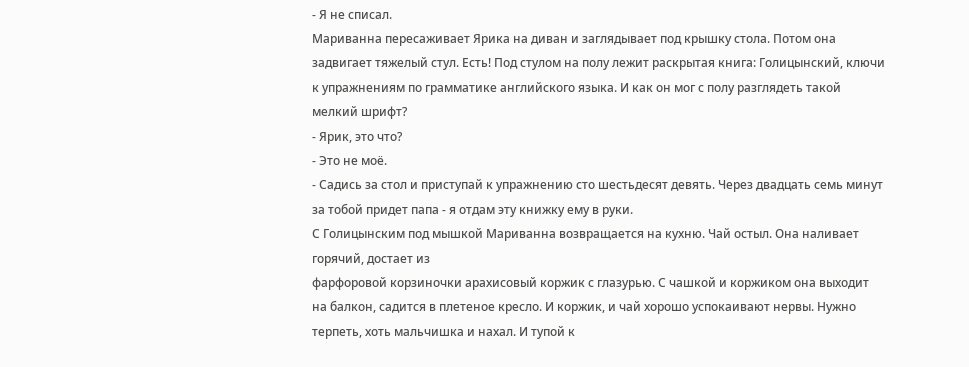- Я не списал.
Мариванна пересаживает Ярика на диван и заглядывает под крышку стола. Потом она задвигает тяжелый стул. Есть! Под стулом на полу лежит раскрытая книга: Голицынский, ключи к упражнениям по грамматике английского языка. И как он мог с полу разглядеть такой мелкий шрифт?
- Ярик, это что?
- Это не моё.
- Садись за стол и приступай к упражнению сто шестьдесят девять. Через двадцать семь минут за тобой придет папа - я отдам эту книжку ему в руки.
С Голицынским под мышкой Мариванна возвращается на кухню. Чай остыл. Она наливает горячий, достает из
фарфоровой корзиночки арахисовый коржик с глазурью. С чашкой и коржиком она выходит на балкон, садится в плетеное кресло. И коржик, и чай хорошо успокаивают нервы. Нужно терпеть, хоть мальчишка и нахал. И тупой к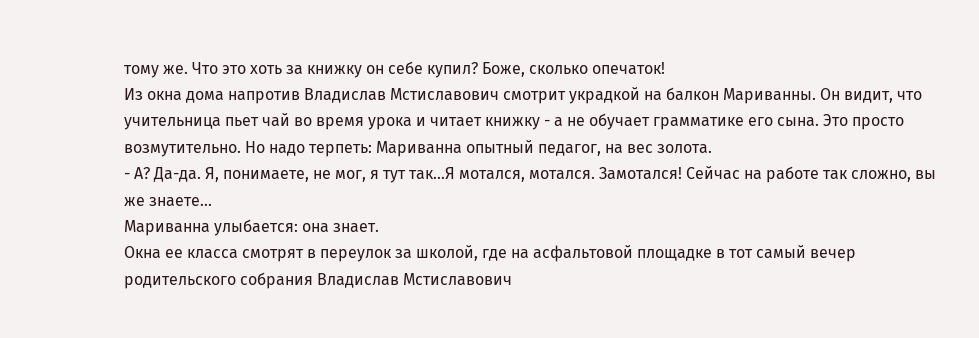тому же. Что это хоть за книжку он себе купил? Боже, сколько опечаток!
Из окна дома напротив Владислав Мстиславович смотрит украдкой на балкон Мариванны. Он видит, что учительница пьет чай во время урока и читает книжку - а не обучает грамматике его сына. Это просто возмутительно. Но надо терпеть: Мариванна опытный педагог, на вес золота.
- А? Да-да. Я, понимаете, не мог, я тут так...Я мотался, мотался. Замотался! Сейчас на работе так сложно, вы же знаете...
Мариванна улыбается: она знает.
Окна ее класса смотрят в переулок за школой, где на асфальтовой площадке в тот самый вечер родительского собрания Владислав Мстиславович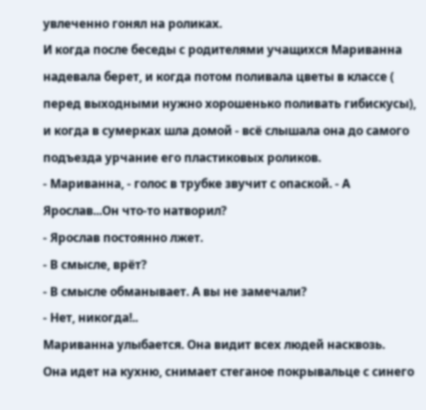увлеченно гонял на роликах.
И когда после беседы с родителями учащихся Мариванна надевала берет, и когда потом поливала цветы в классе ( перед выходными нужно хорошенько поливать гибискусы), и когда в сумерках шла домой - всё слышала она до самого подъезда урчание его пластиковых роликов.
- Мариванна, - голос в трубке звучит с опаской. - А Ярослав...Он что-то натворил?
- Ярослав постоянно лжет.
- В смысле, врёт?
- В смысле обманывает. А вы не замечали?
- Нет, никогда!..
Мариванна улыбается. Она видит всех людей насквозь.
Она идет на кухню, снимает стеганое покрывальце с синего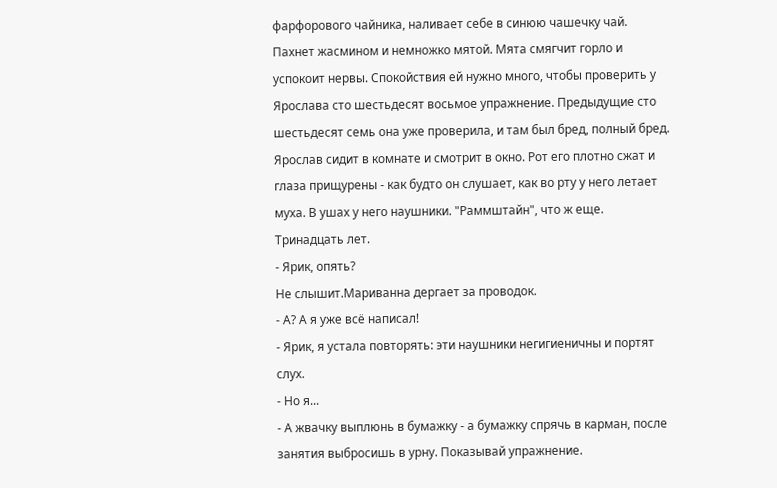фарфорового чайника, наливает себе в синюю чашечку чай. Пахнет жасмином и немножко мятой. Мята смягчит горло и успокоит нервы. Спокойствия ей нужно много, чтобы проверить у Ярослава сто шестьдесят восьмое упражнение. Предыдущие сто шестьдесят семь она уже проверила, и там был бред, полный бред.
Ярослав сидит в комнате и смотрит в окно. Рот его плотно сжат и глаза прищурены - как будто он слушает, как во рту у него летает муха. В ушах у него наушники. "Раммштайн", что ж еще. Тринадцать лет.
- Ярик, опять?
Не слышит.Мариванна дергает за проводок.
- А? А я уже всё написал!
- Ярик, я устала повторять: эти наушники негигиеничны и портят слух.
- Но я...
- А жвачку выплюнь в бумажку - а бумажку спрячь в карман, после занятия выбросишь в урну. Показывай упражнение.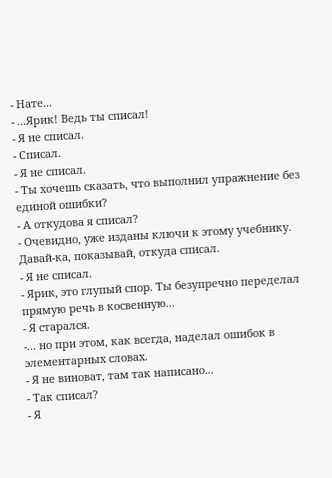- Нате...
- ...Ярик! Ведь ты списал!
- Я не списал.
- Списал.
- Я не списал.
- Ты хочешь сказать, что выполнил упражнение без единой ошибки?
- А откудова я списал?
- Очевидно, уже изданы ключи к этому учебнику. Давай-ка, показывай, откуда списал.
- Я не списал.
- Ярик, это глупый спор. Ты безупречно переделал прямую речь в косвенную...
- Я старался.
-... но при этом, как всегда, наделал ошибок в элементарных словах.
- Я не виноват, там так написано...
- Так списал?
- Я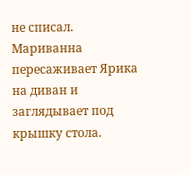не списал.
Мариванна пересаживает Ярика на диван и заглядывает под крышку стола.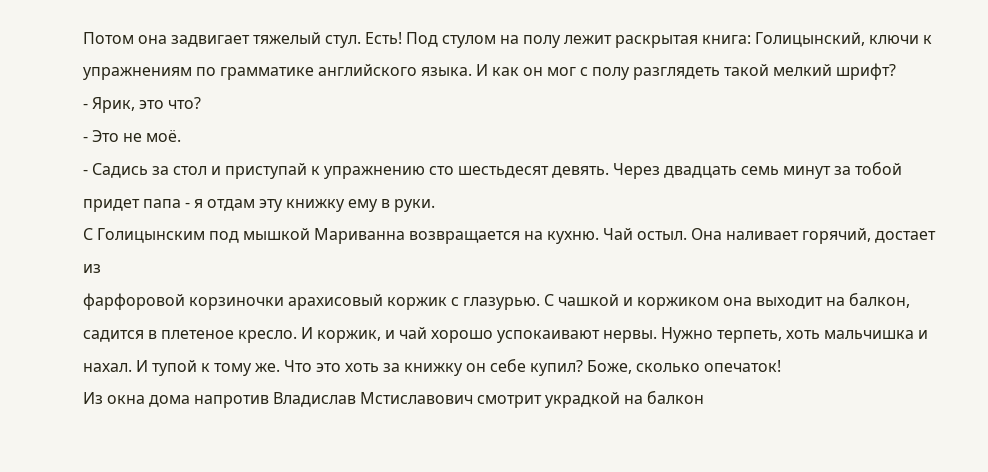Потом она задвигает тяжелый стул. Есть! Под стулом на полу лежит раскрытая книга: Голицынский, ключи к упражнениям по грамматике английского языка. И как он мог с полу разглядеть такой мелкий шрифт?
- Ярик, это что?
- Это не моё.
- Садись за стол и приступай к упражнению сто шестьдесят девять. Через двадцать семь минут за тобой придет папа - я отдам эту книжку ему в руки.
С Голицынским под мышкой Мариванна возвращается на кухню. Чай остыл. Она наливает горячий, достает из
фарфоровой корзиночки арахисовый коржик с глазурью. С чашкой и коржиком она выходит на балкон, садится в плетеное кресло. И коржик, и чай хорошо успокаивают нервы. Нужно терпеть, хоть мальчишка и нахал. И тупой к тому же. Что это хоть за книжку он себе купил? Боже, сколько опечаток!
Из окна дома напротив Владислав Мстиславович смотрит украдкой на балкон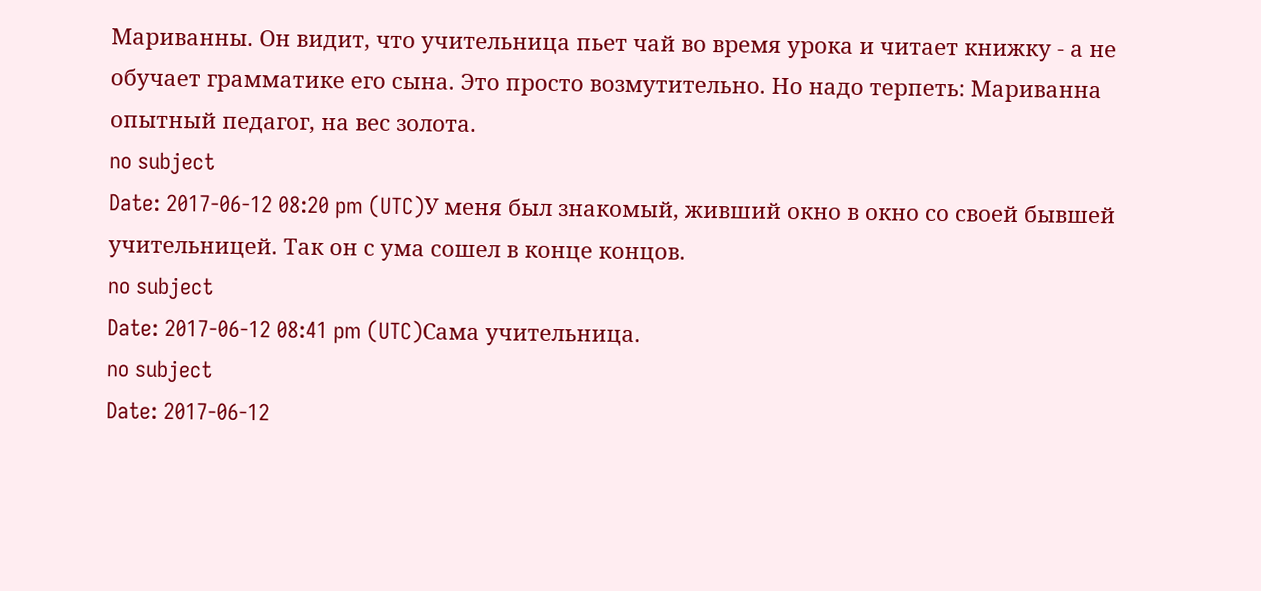Мариванны. Он видит, что учительница пьет чай во время урока и читает книжку - а не обучает грамматике его сына. Это просто возмутительно. Но надо терпеть: Мариванна опытный педагог, на вес золота.
no subject
Date: 2017-06-12 08:20 pm (UTC)У меня был знакомый, живший окно в окно со своей бывшей учительницей. Так он с ума сошел в конце концов.
no subject
Date: 2017-06-12 08:41 pm (UTC)Сама учительница.
no subject
Date: 2017-06-12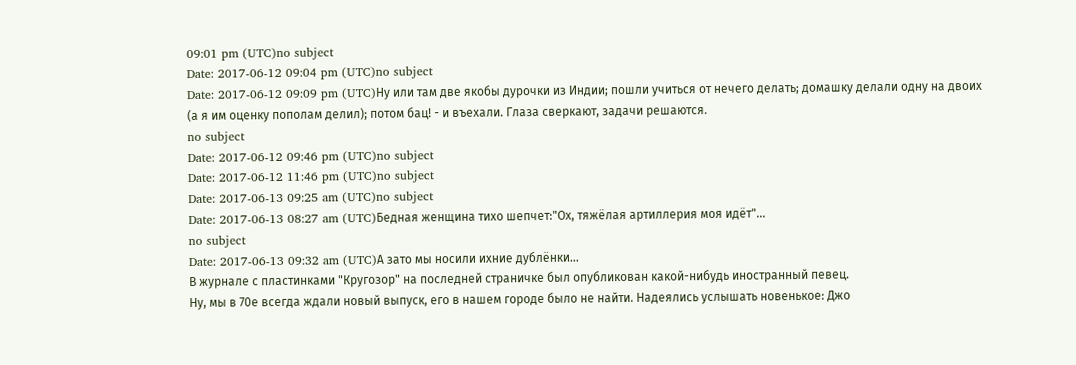09:01 pm (UTC)no subject
Date: 2017-06-12 09:04 pm (UTC)no subject
Date: 2017-06-12 09:09 pm (UTC)Ну или там две якобы дурочки из Индии; пошли учиться от нечего делать; домашку делали одну на двоих (а я им оценку пополам делил); потом бац! - и въехали. Глаза сверкают, задачи решаются.
no subject
Date: 2017-06-12 09:46 pm (UTC)no subject
Date: 2017-06-12 11:46 pm (UTC)no subject
Date: 2017-06-13 09:25 am (UTC)no subject
Date: 2017-06-13 08:27 am (UTC)Бедная женщина тихо шепчет:"Ох, тяжёлая артиллерия моя идёт"...
no subject
Date: 2017-06-13 09:32 am (UTC)А зато мы носили ихние дублёнки...
В журнале с пластинками "Кругозор" на последней страничке был опубликован какой-нибудь иностранный певец.
Ну, мы в 70е всегда ждали новый выпуск, его в нашем городе было не найти. Надеялись услышать новенькое: Джо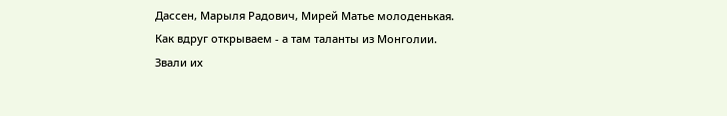Дассен, Марыля Радович, Мирей Матье молоденькая.
Как вдруг открываем - а там таланты из Монголии.
Звали их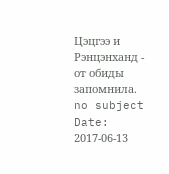Цэцгээ и Рэнцэнханд - от обиды запомнила.
no subject
Date: 2017-06-13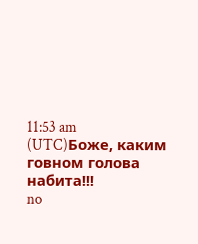11:53 am (UTC)Боже, каким говном голова набита!!!
no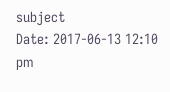subject
Date: 2017-06-13 12:10 pm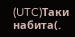(UTC)Таки набита(.